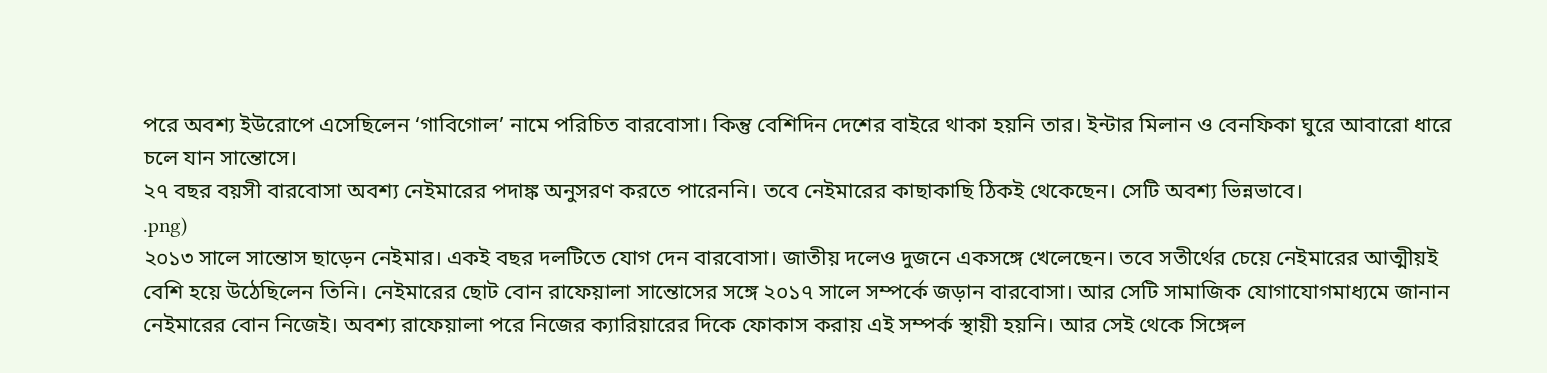পরে অবশ্য ইউরোপে এসেছিলেন ‘গাবিগোল’ নামে পরিচিত বারবোসা। কিন্তু বেশিদিন দেশের বাইরে থাকা হয়নি তার। ইন্টার মিলান ও বেনফিকা ঘুরে আবারো ধারে চলে যান সান্তোসে।
২৭ বছর বয়সী বারবোসা অবশ্য নেইমারের পদাঙ্ক অনুসরণ করতে পারেননি। তবে নেইমারের কাছাকাছি ঠিকই থেকেছেন। সেটি অবশ্য ভিন্নভাবে।
.png)
২০১৩ সালে সান্তোস ছাড়েন নেইমার। একই বছর দলটিতে যোগ দেন বারবোসা। জাতীয় দলেও দুজনে একসঙ্গে খেলেছেন। তবে সতীর্থের চেয়ে নেইমারের আত্মীয়ই বেশি হয়ে উঠেছিলেন তিনি। নেইমারের ছোট বোন রাফেয়ালা সান্তোসের সঙ্গে ২০১৭ সালে সম্পর্কে জড়ান বারবোসা। আর সেটি সামাজিক যোগাযোগমাধ্যমে জানান নেইমারের বোন নিজেই। অবশ্য রাফেয়ালা পরে নিজের ক্যারিয়ারের দিকে ফোকাস করায় এই সম্পর্ক স্থায়ী হয়নি। আর সেই থেকে সিঙ্গেল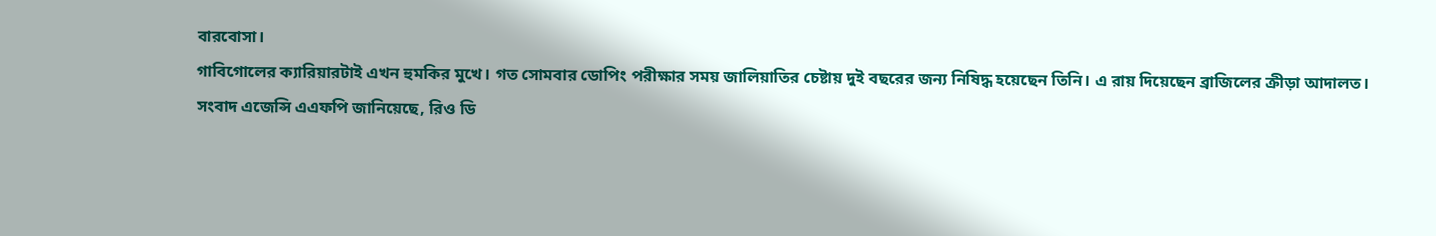বারবোসা।
গাবিগোলের ক্যারিয়ারটাই এখন হুমকির মুখে। গত সোমবার ডোপিং পরীক্ষার সময় জালিয়াতির চেষ্টায় দুই বছরের জন্য নিষিদ্ধ হয়েছেন তিনি। এ রায় দিয়েছেন ব্রাজিলের ক্রীড়া আদালত।
সংবাদ এজেন্সি এএফপি জানিয়েছে, রিও ডি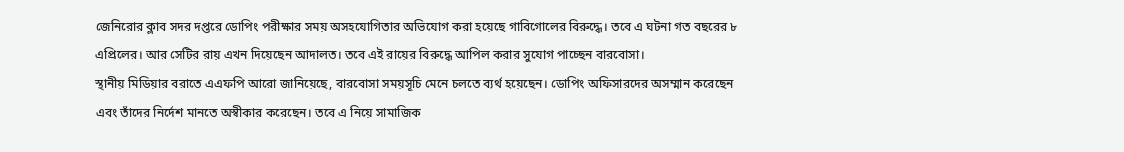জেনিরোর ক্লাব সদর দপ্তরে ডোপিং পরীক্ষার সময় অসহযোগিতার অভিযোগ করা হয়েছে গাবিগোলের বিরুদ্ধে। তবে এ ঘটনা গত বছরের ৮ এপ্রিলের। আর সেটির রায় এখন দিয়েছেন আদালত। তবে এই রায়ের বিরুদ্ধে আপিল করার সুযোগ পাচ্ছেন বারবোসা।
স্থানীয় মিডিয়ার বরাতে এএফপি আরো জানিয়েছে, বারবোসা সময়সূচি মেনে চলতে ব্যর্থ হয়েছেন। ডোপিং অফিসারদের অসম্মান করেছেন এবং তাঁদের নির্দেশ মানতে অস্বীকার করেছেন। তবে এ নিয়ে সামাজিক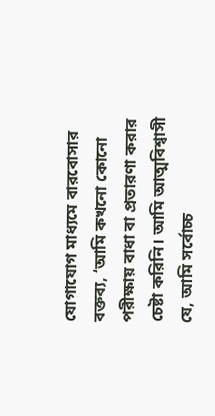যোগাযোগ মাধ্যমে বারবোসার বক্তব্য, ‘আমি কখনো কোনো পরীক্ষায় বাধা বা প্রতারণা করার চেষ্টা করিনি। আমি আত্মবিশ্বাসী যে, আমি সর্বোচ্চ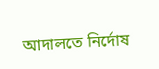আদালতে নির্দোষ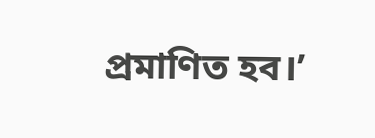প্রমাণিত হব।’